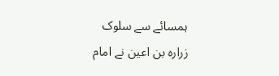ہمسائے سے سلوک
زرارہ بن اعین نے امام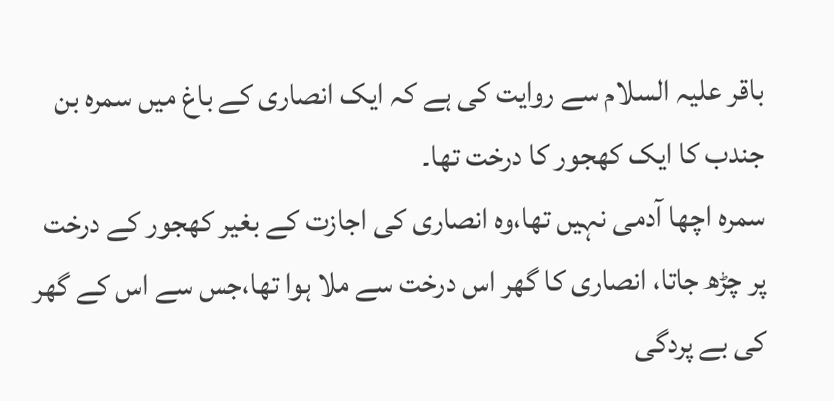باقر علیہ السلام سے روایت کی ہے کہ ایک انصاری کے باغ میں سمرہ بن جندب کا ایک کھجور کا درخت تھا۔
سمرہ اچھا آدمی نہیں تھا،وہ انصاری کی اجازت کے بغیر کھجور کے درخت پر چڑھ جاتا، انصاری کا گھر اس درخت سے ملا ہوا تھا،جس سے اس کے گھر کی بے پردگی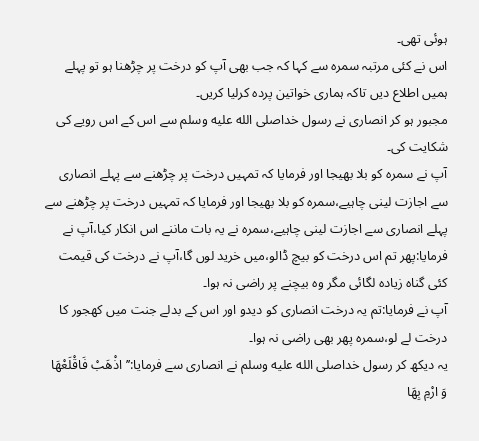ہوئی تھی۔
اس نے کئی مرتبہ سمرہ سے کہا کہ جب بھی آپ کو درخت پر چڑھنا ہو تو پہلے ہمیں اطلاع دیں تاکہ ہماری خواتین پردہ کرلیا کریں۔
مجبور ہو کر انصاری نے رسول خداصلى الله عليه وسلم سے اس کے اس رویے کی شکایت کی۔
آپ نے سمرہ کو بلا بھیجا اور فرمایا کہ تمہیں درخت پر چڑھنے سے پہلے انصاری سے اجازت لینی چاہیے،سمرہ کو بلا بھیجا اور فرمایا کہ تمہیں درخت پر چڑھنے سے پہلے انصاری سے اجازت لینی چاہیے،سمرہ نے یہ بات ماننے اس انکار کیا،آپ نے فرمایا:پھر تم اس درخت کو بیچ ڈالو،میں خرید لوں گا،آپ نے درخت کی قیمت کئی گناہ زیادہ لگائی مگر وہ بیچنے پر راضی نہ ہوا۔
آپ نے فرمایا:تم یہ درخت انصاری کو دیدو اور اس کے بدلے جنت میں کھجور کا درخت لے لو،سمرہ پھر بھی راضی نہ ہوا۔
یہ دیکھ کر رسول خداصلى الله عليه وسلم نے انصاری سے فرمایا:’’اذْهَبْ فَاقْلَعْهَا وَ ارْمِ بِهَا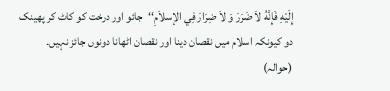إِلَيْهِ فَإِنَّهُ لاَ ضَرَرَ وَ لاَ ضِرَارَ فِي الإسلاَمِ‘‘جائو اور درخت کو کاٹ کر پھینک دو کیونکہ اسلام میں نقصان دینا اور نقصان اٹھانا دونوں جائز نہیں۔
(حوالہ)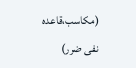(مکاسب،قاعدہ نفی ضرر)